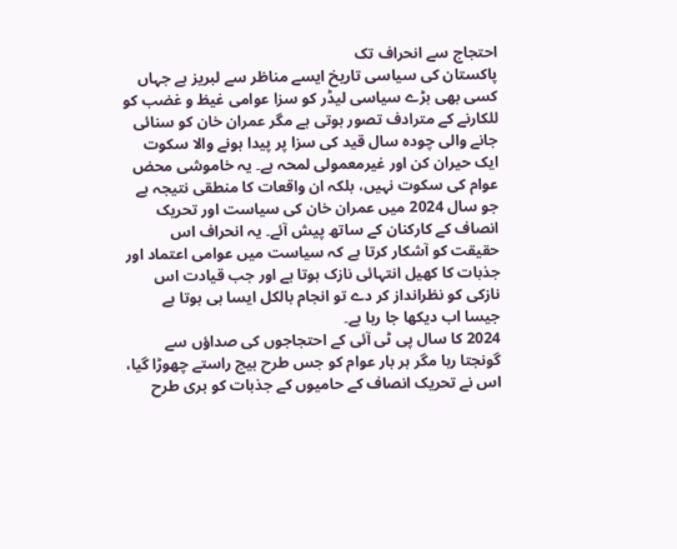احتجاج سے انحراف تک
پاکستان کی سیاسی تاریخ ایسے مناظر سے لبریز ہے جہاں کسی بھی بڑے سیاسی لیڈر کو سزا عوامی غیظ و غضب کو للکارنے کے مترادف تصور ہوتی ہے مگر عمران خان کو سنائی جانے والی چودہ سال قید کی سزا پر پیدا ہونے والا سکوت ایک حیران کن اور غیرمعمولی لمحہ ہے۔ یہ خاموشی محض عوام کی سکوت نہیں، بلکہ ان واقعات کا منطقی نتیجہ ہے جو سال 2024 میں عمران خان کی سیاست اور تحریک انصاف کے کارکنان کے ساتھ پیش آئے۔ یہ انحراف اس حقیقت کو آشکار کرتا ہے کہ سیاست میں عوامی اعتماد اور جذبات کا کھیل انتہائی نازک ہوتا ہے اور جب قیادت اس نازکی کو نظرانداز کر دے تو انجام بالکل ایسا ہی ہوتا ہے جیسا اب دیکھا جا رہا ہے۔
2024 کا سال پی ٹی آئی کے احتجاجوں کی صداؤں سے گونجتا رہا مگر ہر بار عوام کو جس طرح بیچ راستے چھوڑا گیا، اس نے تحریک انصاف کے حامیوں کے جذبات کو بری طرح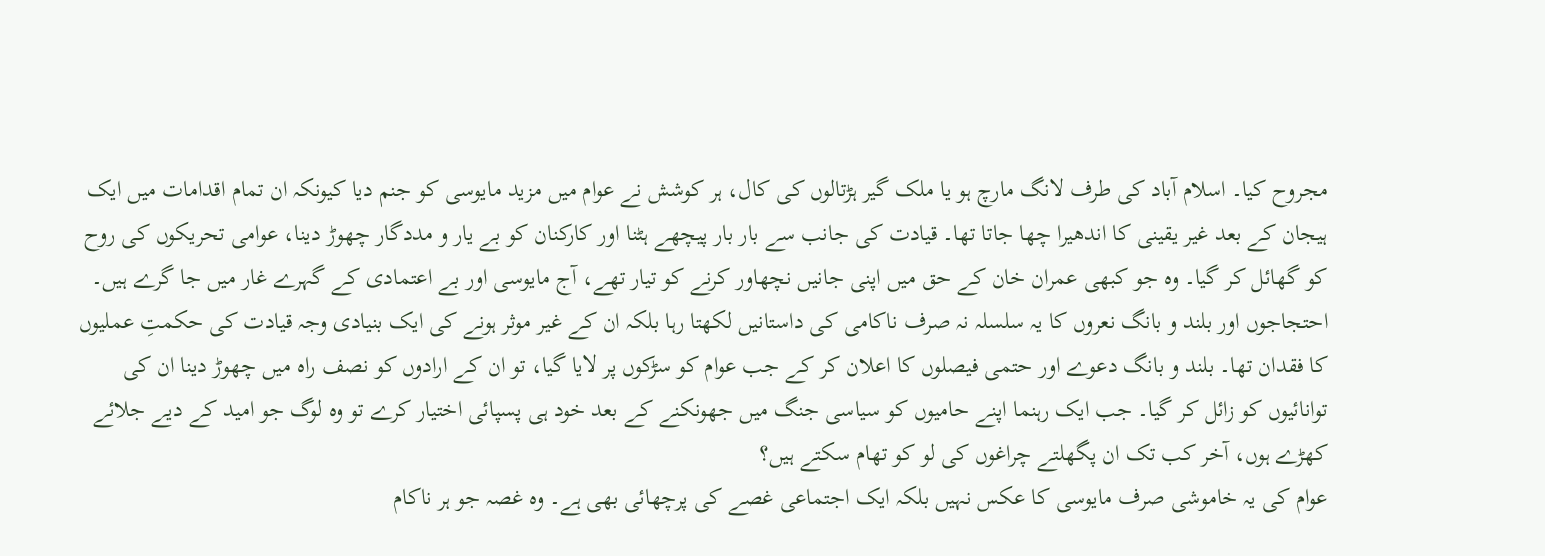مجروح کیا۔ اسلام آباد کی طرف لانگ مارچ ہو یا ملک گیر ہڑتالوں کی کال، ہر کوشش نے عوام میں مزید مایوسی کو جنم دیا کیونکہ ان تمام اقدامات میں ایک ہیجان کے بعد غیر یقینی کا اندھیرا چھا جاتا تھا۔ قیادت کی جانب سے بار بار پیچھے ہٹنا اور کارکنان کو بے یار و مددگار چھوڑ دینا، عوامی تحریکوں کی روح کو گھائل کر گیا۔ وہ جو کبھی عمران خان کے حق میں اپنی جانیں نچھاور کرنے کو تیار تھے، آج مایوسی اور بے اعتمادی کے گہرے غار میں جا گرے ہیں۔
احتجاجوں اور بلند و بانگ نعروں کا یہ سلسلہ نہ صرف ناکامی کی داستانیں لکھتا رہا بلکہ ان کے غیر موثر ہونے کی ایک بنیادی وجہ قیادت کی حکمتِ عملیوں کا فقدان تھا۔ بلند و بانگ دعوے اور حتمی فیصلوں کا اعلان کر کے جب عوام کو سڑکوں پر لایا گیا، تو ان کے ارادوں کو نصف راہ میں چھوڑ دینا ان کی توانائیوں کو زائل کر گیا۔ جب ایک رہنما اپنے حامیوں کو سیاسی جنگ میں جھونکنے کے بعد خود ہی پسپائی اختیار کرے تو وہ لوگ جو امید کے دیے جلائے کھڑے ہوں، آخر کب تک ان پگھلتے چراغوں کی لو کو تھام سکتے ہیں؟
عوام کی یہ خاموشی صرف مایوسی کا عکس نہیں بلکہ ایک اجتماعی غصے کی پرچھائی بھی ہے۔ وہ غصہ جو ہر ناکام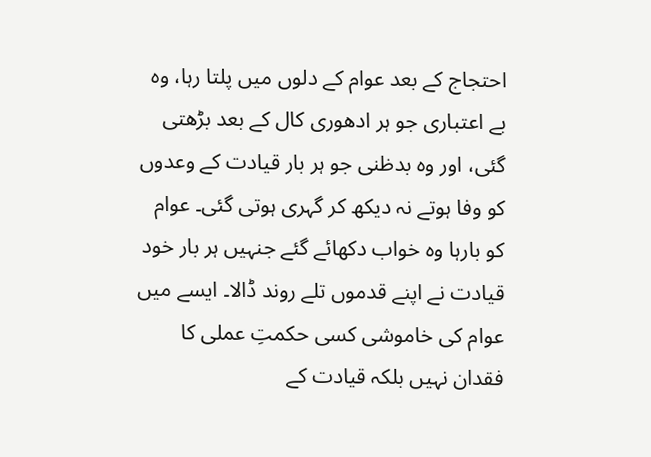احتجاج کے بعد عوام کے دلوں میں پلتا رہا، وہ بے اعتباری جو ہر ادھوری کال کے بعد بڑھتی گئی، اور وہ بدظنی جو ہر بار قیادت کے وعدوں کو وفا ہوتے نہ دیکھ کر گہری ہوتی گئی۔ عوام کو بارہا وہ خواب دکھائے گئے جنہیں ہر بار خود قیادت نے اپنے قدموں تلے روند ڈالا۔ ایسے میں عوام کی خاموشی کسی حکمتِ عملی کا فقدان نہیں بلکہ قیادت کے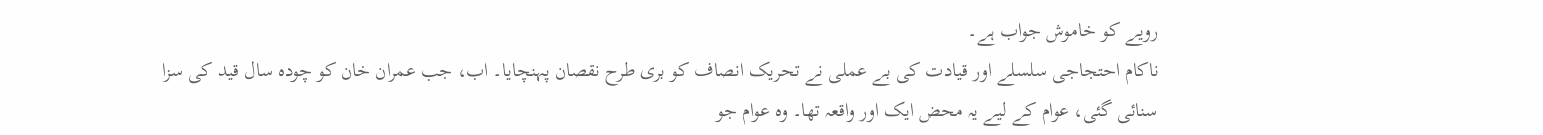رویے کو خاموش جواب ہے۔
ناکام احتجاجی سلسلے اور قیادت کی بے عملی نے تحریک انصاف کو بری طرح نقصان پہنچایا۔ اب، جب عمران خان کو چودہ سال قید کی سزا سنائی گئی، عوام کے لیے یہ محض ایک اور واقعہ تھا۔ وہ عوام جو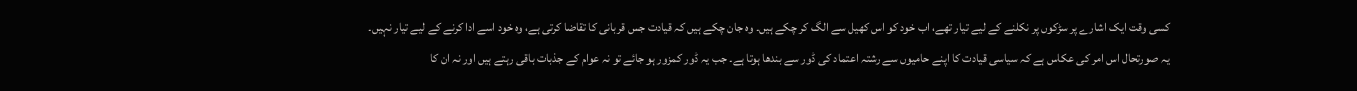کسی وقت ایک اشارے پر سڑکوں پر نکلنے کے لیے تیار تھے، اب خود کو اس کھیل سے الگ کر چکے ہیں۔ وہ جان چکے ہیں کہ قیادت جس قربانی کا تقاضا کرتی ہے، وہ خود اسے ادا کرنے کے لیے تیار نہیں۔
یہ صورتحال اس امر کی عکاس ہے کہ سیاسی قیادت کا اپنے حامیوں سے رشتہ اعتماد کی ڈور سے بندھا ہوتا ہے۔ جب یہ ڈور کمزور ہو جائے تو نہ عوام کے جذبات باقی رہتے ہیں اور نہ ان کا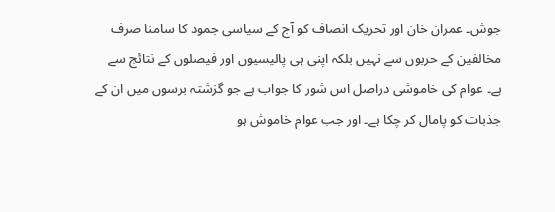جوش۔ عمران خان اور تحریک انصاف کو آج کے سیاسی جمود کا سامنا صرف مخالفین کے حربوں سے نہیں بلکہ اپنی ہی پالیسیوں اور فیصلوں کے نتائج سے ہے۔ عوام کی خاموشی دراصل اس شور کا جواب ہے جو گزشتہ برسوں میں ان کے جذبات کو پامال کر چکا ہے۔ اور جب عوام خاموش ہو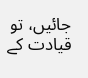جائیں، تو قیادت کے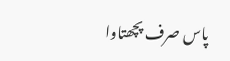پاس صرف پچھتاوا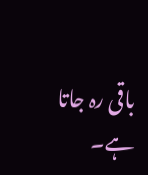باقی رہ جاتا ہے۔